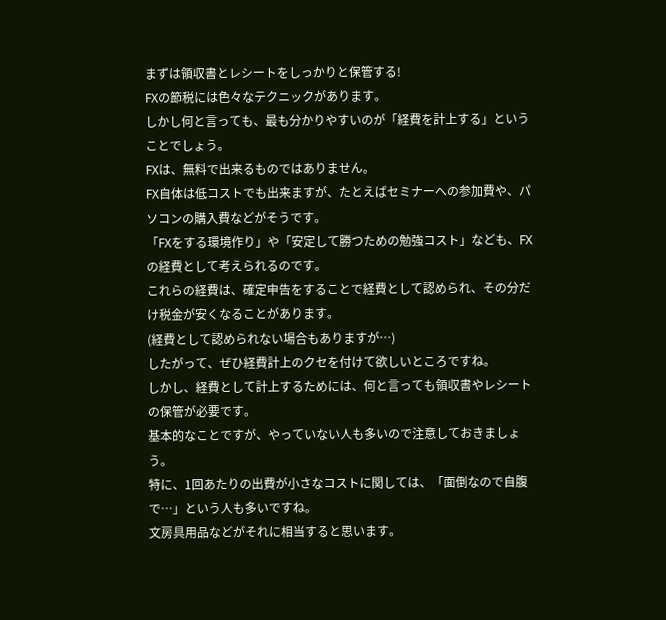まずは領収書とレシートをしっかりと保管する!
FXの節税には色々なテクニックがあります。
しかし何と言っても、最も分かりやすいのが「経費を計上する」ということでしょう。
FXは、無料で出来るものではありません。
FX自体は低コストでも出来ますが、たとえばセミナーへの参加費や、パソコンの購入費などがそうです。
「FXをする環境作り」や「安定して勝つための勉強コスト」なども、FXの経費として考えられるのです。
これらの経費は、確定申告をすることで経費として認められ、その分だけ税金が安くなることがあります。
(経費として認められない場合もありますが…)
したがって、ぜひ経費計上のクセを付けて欲しいところですね。
しかし、経費として計上するためには、何と言っても領収書やレシートの保管が必要です。
基本的なことですが、やっていない人も多いので注意しておきましょう。
特に、1回あたりの出費が小さなコストに関しては、「面倒なので自腹で…」という人も多いですね。
文房具用品などがそれに相当すると思います。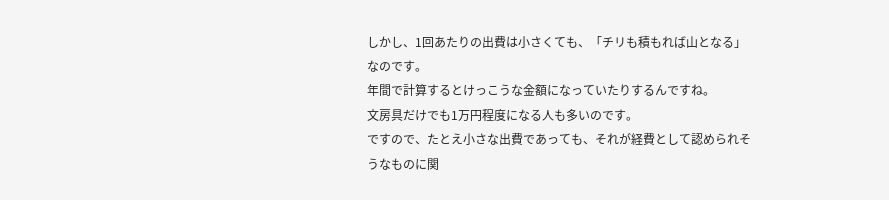しかし、1回あたりの出費は小さくても、「チリも積もれば山となる」なのです。
年間で計算するとけっこうな金額になっていたりするんですね。
文房具だけでも1万円程度になる人も多いのです。
ですので、たとえ小さな出費であっても、それが経費として認められそうなものに関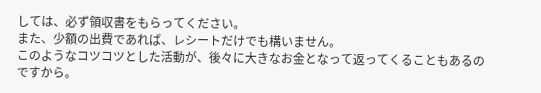しては、必ず領収書をもらってください。
また、少額の出費であれば、レシートだけでも構いません。
このようなコツコツとした活動が、後々に大きなお金となって返ってくることもあるのですから。